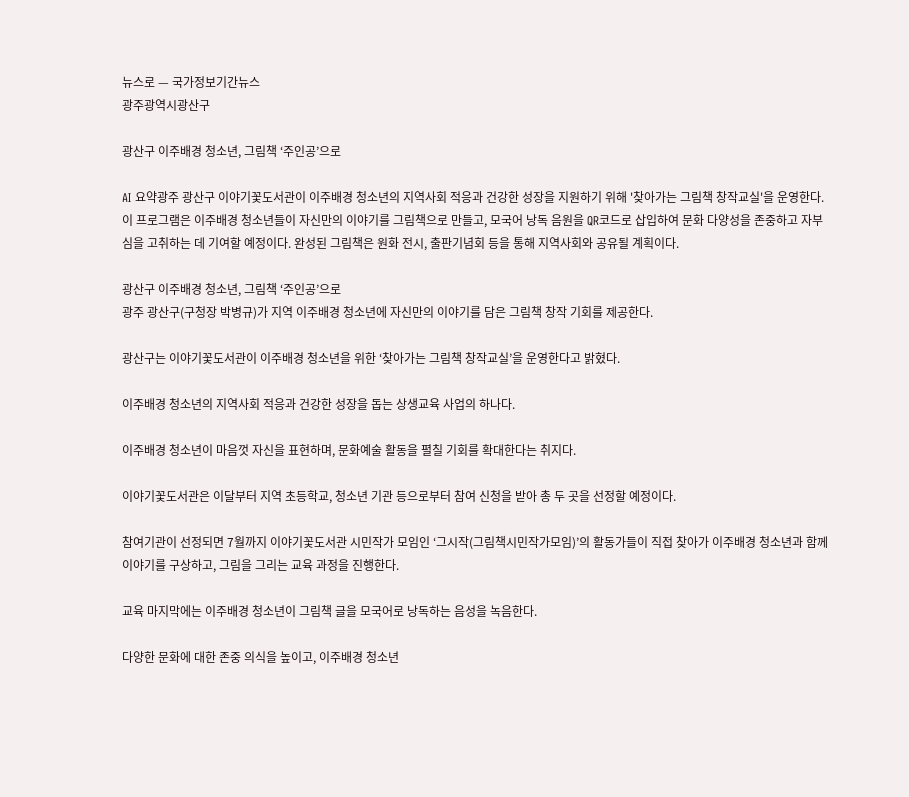뉴스로 — 국가정보기간뉴스
광주광역시광산구

광산구 이주배경 청소년, 그림책 ‘주인공’으로

AI 요약광주 광산구 이야기꽃도서관이 이주배경 청소년의 지역사회 적응과 건강한 성장을 지원하기 위해 '찾아가는 그림책 창작교실'을 운영한다. 이 프로그램은 이주배경 청소년들이 자신만의 이야기를 그림책으로 만들고, 모국어 낭독 음원을 QR코드로 삽입하여 문화 다양성을 존중하고 자부심을 고취하는 데 기여할 예정이다. 완성된 그림책은 원화 전시, 출판기념회 등을 통해 지역사회와 공유될 계획이다.

광산구 이주배경 청소년, 그림책 ‘주인공’으로
광주 광산구(구청장 박병규)가 지역 이주배경 청소년에 자신만의 이야기를 담은 그림책 창작 기회를 제공한다.

광산구는 이야기꽃도서관이 이주배경 청소년을 위한 ‘찾아가는 그림책 창작교실’을 운영한다고 밝혔다.

이주배경 청소년의 지역사회 적응과 건강한 성장을 돕는 상생교육 사업의 하나다.

이주배경 청소년이 마음껏 자신을 표현하며, 문화예술 활동을 펼칠 기회를 확대한다는 취지다.

이야기꽃도서관은 이달부터 지역 초등학교, 청소년 기관 등으로부터 참여 신청을 받아 총 두 곳을 선정할 예정이다.

참여기관이 선정되면 7월까지 이야기꽃도서관 시민작가 모임인 ‘그시작(그림책시민작가모임)’의 활동가들이 직접 찾아가 이주배경 청소년과 함께 이야기를 구상하고, 그림을 그리는 교육 과정을 진행한다.

교육 마지막에는 이주배경 청소년이 그림책 글을 모국어로 낭독하는 음성을 녹음한다.

다양한 문화에 대한 존중 의식을 높이고, 이주배경 청소년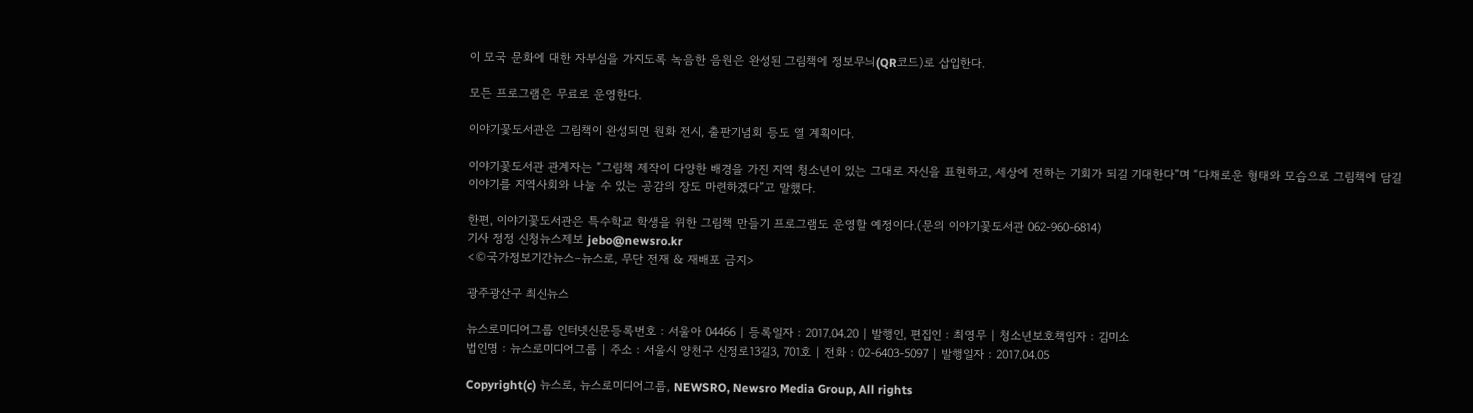이 모국 문화에 대한 자부심을 가지도록 녹음한 음원은 완성된 그림책에 정보무늬(QR코드)로 삽입한다.

모든 프로그램은 무료로 운영한다.

이야기꽃도서관은 그림책이 완성되면 원화 전시, 출판기념회 등도 열 계획이다.

이야기꽃도서관 관계자는 “그림책 제작이 다양한 배경을 가진 지역 청소년이 있는 그대로 자신을 표현하고, 세상에 전하는 기회가 되길 기대한다”며 “다채로운 형태와 모습으로 그림책에 담길 이야기를 지역사회와 나눌 수 있는 공감의 장도 마련하겠다”고 말했다.

한편, 이야기꽃도서관은 특수학교 학생을 위한 그림책 만들기 프로그램도 운영할 예정이다.(문의 이야기꽃도서관 062-960-6814)
기사 정정 신청뉴스제보 jebo@newsro.kr
<©국가정보기간뉴스–뉴스로, 무단 전재 & 재배포 금지>

광주광산구 최신뉴스

뉴스로미디어그룹 인터넷신문등록번호 : 서울아 04466 | 등록일자 : 2017.04.20 | 발행인, 편집인 : 최영무 | 청소년보호책임자 : 김미소
법인명 : 뉴스로미디어그룹 | 주소 : 서울시 양천구 신정로13길3, 701호 | 전화 : 02-6403-5097 | 발행일자 : 2017.04.05

Copyright(c) 뉴스로, 뉴스로미디어그룹, NEWSRO, Newsro Media Group, All rights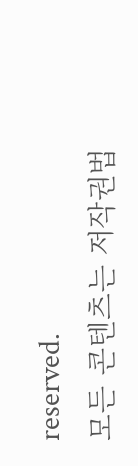reserved.
모든 콘텐츠는 저작권법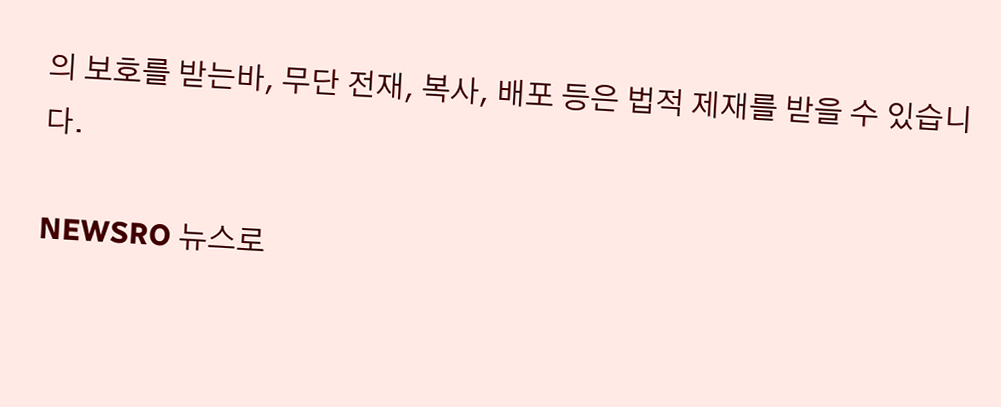의 보호를 받는바, 무단 전재, 복사, 배포 등은 법적 제재를 받을 수 있습니다.

NEWSRO 뉴스로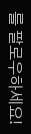를 팔로우하세요!